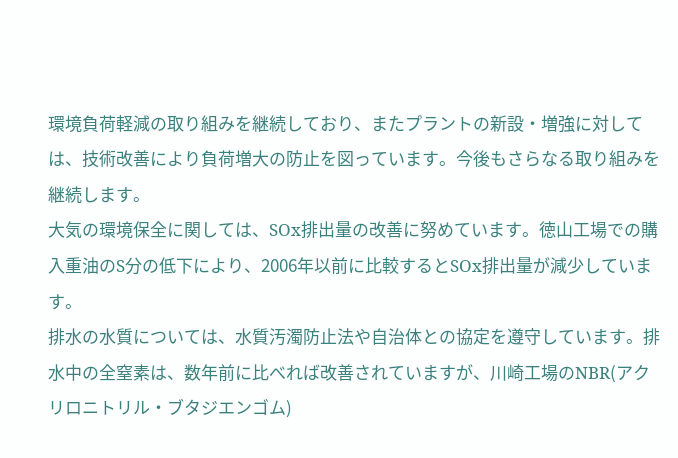環境負荷軽減の取り組みを継続しており、またプラントの新設・増強に対しては、技術改善により負荷増大の防止を図っています。今後もさらなる取り組みを継続します。
大気の環境保全に関しては、SOx排出量の改善に努めています。徳山工場での購入重油のS分の低下により、2006年以前に比較するとSOx排出量が減少しています。
排水の水質については、水質汚濁防止法や自治体との協定を遵守しています。排水中の全窒素は、数年前に比べれば改善されていますが、川崎工場のNBR(アクリロニトリル・ブタジエンゴム)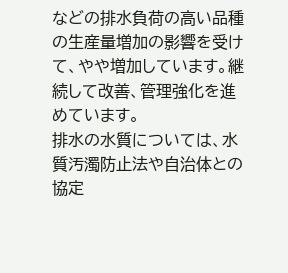などの排水負荷の高い品種の生産量増加の影響を受けて、やや増加しています。継続して改善、管理強化を進めています。
排水の水質については、水質汚濁防止法や自治体との協定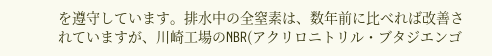を遵守しています。排水中の全窒素は、数年前に比べれば改善されていますが、川崎工場のNBR(アクリロニトリル・ブタジエンゴ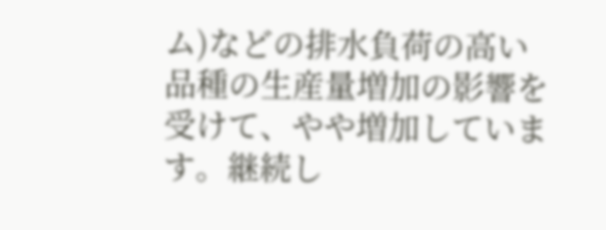ム)などの排水負荷の高い品種の生産量増加の影響を受けて、やや増加しています。継続し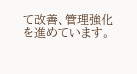て改善、管理強化を進めています。